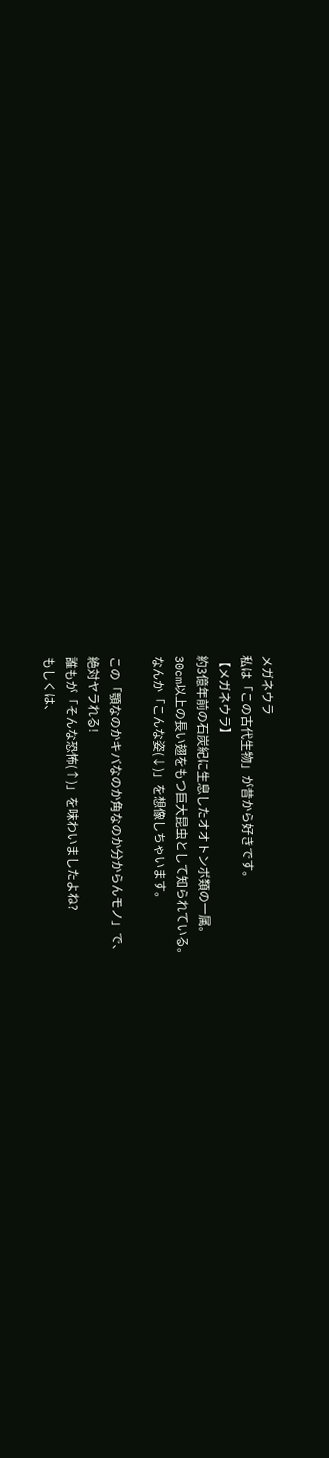メガネウラ
私は「この古代生物」が昔から好きです。
【メガネウラ】
約3億年前の石炭紀に生息したオオトンボ類の一属。
30cm以上の長い翅をもつ巨大昆虫として知られている。
なんか「こんな姿(↓)」を想像しちゃいます。

この「顎なのかキバなのか角なのか分からんモノ」で、
絶対ヤラれる!
誰もが「そんな恐怖(↑)」を味わいましたよね?
もしくは、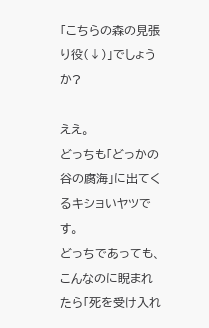「こちらの森の見張り役(↓)」でしょうか?

ええ。
どっちも「どっかの谷の腐海」に出てくるキショいヤツです。
どっちであっても、
こんなのに睨まれたら「死を受け入れ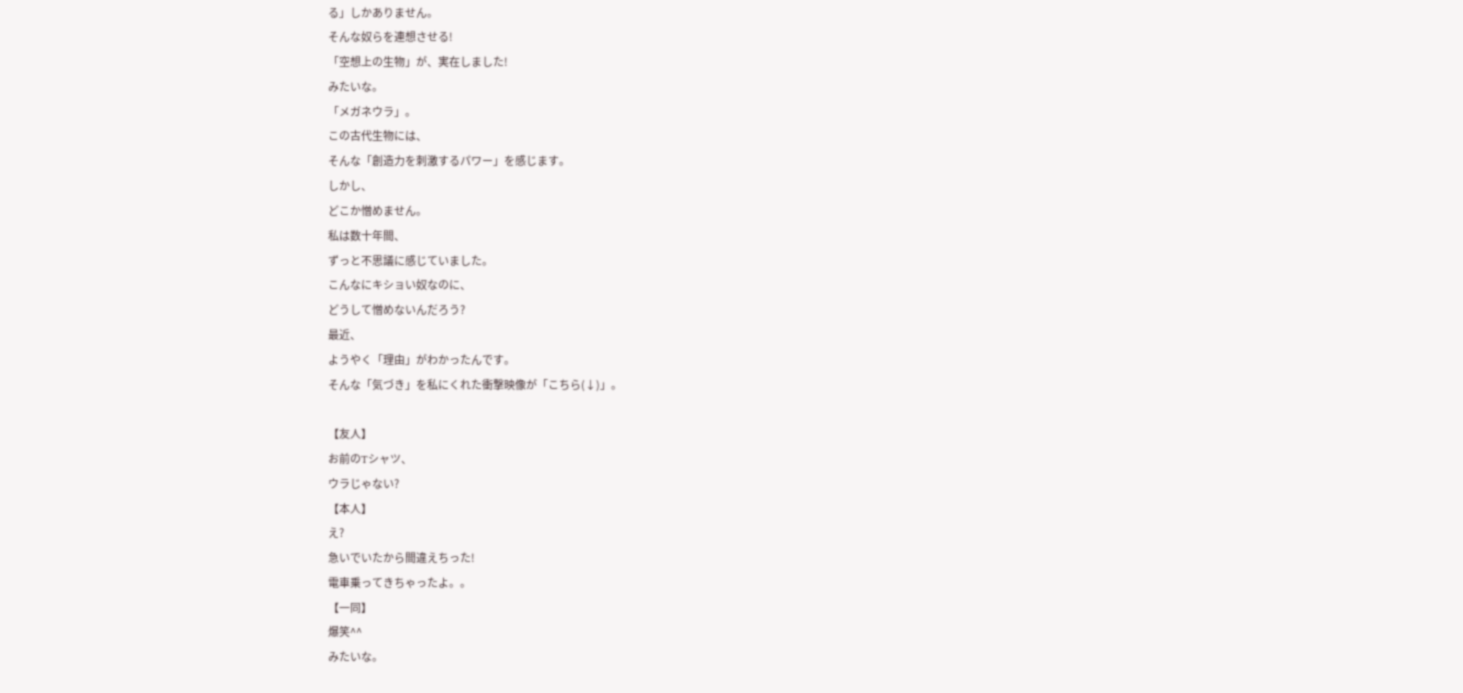る」しかありません。
そんな奴らを連想させる!
「空想上の生物」が、実在しました!
みたいな。
「メガネウラ」。
この古代生物には、
そんな「創造力を刺激するパワー」を感じます。
しかし、
どこか憎めません。
私は数十年間、
ずっと不思議に感じていました。
こんなにキショい奴なのに、
どうして憎めないんだろう?
最近、
ようやく「理由」がわかったんです。
そんな「気づき」を私にくれた衝撃映像が「こちら(↓)」。

【友人】
お前のTシャツ、
ウラじゃない?
【本人】
え?
急いでいたから間違えちった!
電車乗ってきちゃったよ。。
【一同】
爆笑^^
みたいな。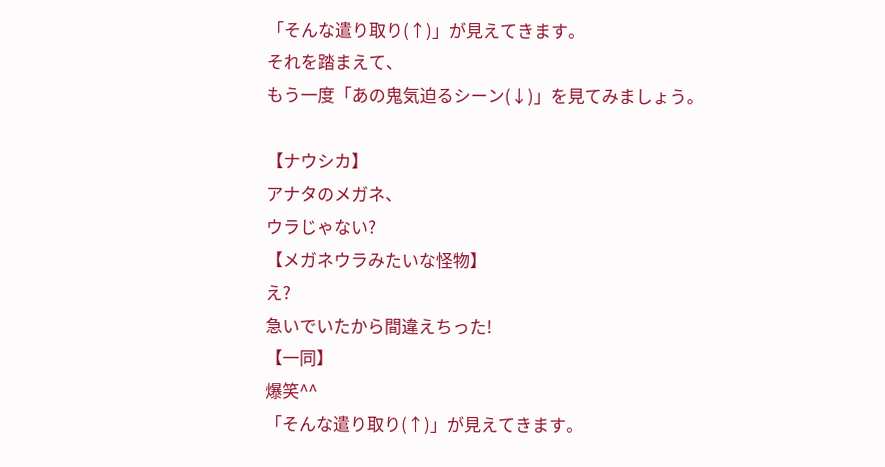「そんな遣り取り(↑)」が見えてきます。
それを踏まえて、
もう一度「あの鬼気迫るシーン(↓)」を見てみましょう。

【ナウシカ】
アナタのメガネ、
ウラじゃない?
【メガネウラみたいな怪物】
え?
急いでいたから間違えちった!
【一同】
爆笑^^
「そんな遣り取り(↑)」が見えてきます。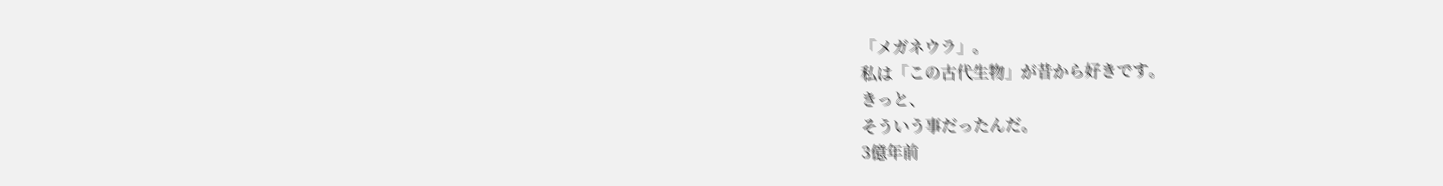「メガネウラ」。
私は「この古代生物」が昔から好きです。
きっと、
そういう事だったんだ。
3億年前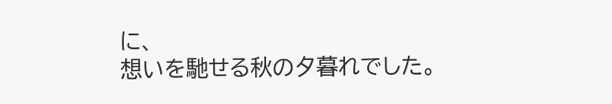に、
想いを馳せる秋の夕暮れでした。